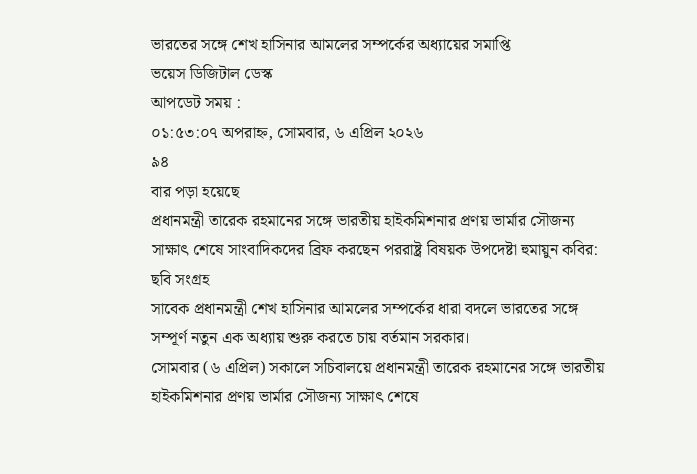ভারতের সঙ্গে শেখ হাসিনার আমলের সম্পর্কের অধ্যায়ের সমাপ্তি
ভয়েস ডিজিটাল ডেস্ক
আপডেট সময় :
০১:৫৩:০৭ অপরাহ্ন, সোমবার, ৬ এপ্রিল ২০২৬
৯৪
বার পড়া হয়েছে
প্রধানমন্ত্রী তারেক রহমানের সঙ্গে ভারতীয় হাইকমিশনার প্রণয় ভার্মার সৌজন্য সাক্ষাৎ শেষে সাংবাদিকদের ব্রিফ করছেন পররাষ্ট্র বিষয়ক উপদেষ্টা হুমায়ুন কবির: ছবি সংগ্রহ
সাবেক প্রধানমন্ত্রী শেখ হাসিনার আমলের সম্পর্কের ধারা বদলে ভারতের সঙ্গে সম্পূর্ণ নতুন এক অধ্যায় শুরু করতে চায় বর্তমান সরকার।
সোমবার (৬ এপ্রিল) সকালে সচিবালয়ে প্রধানমন্ত্রী তারেক রহমানের সঙ্গে ভারতীয় হাইকমিশনার প্রণয় ভার্মার সৌজন্য সাক্ষাৎ শেষে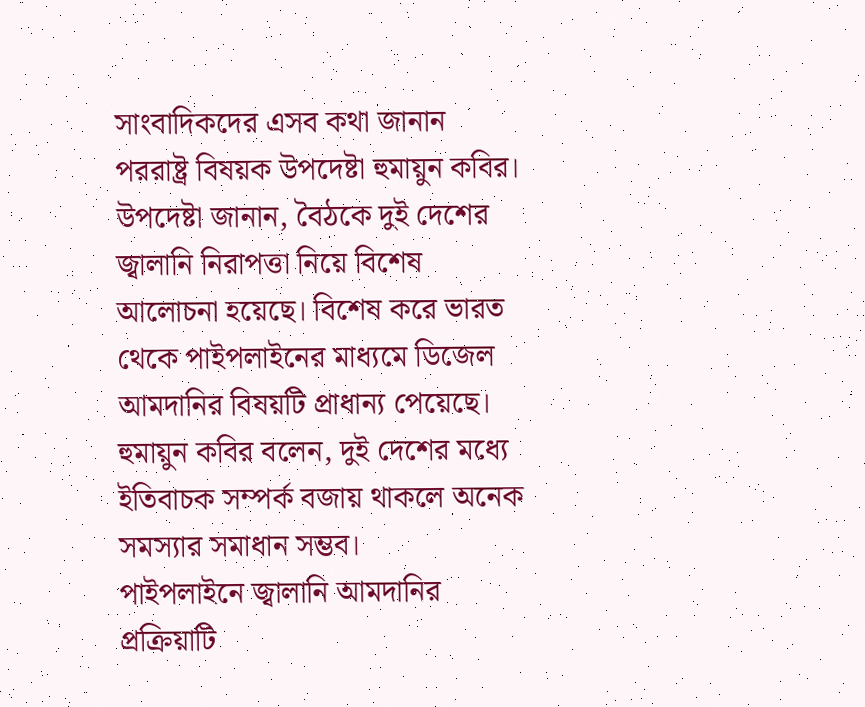সাংবাদিকদের এসব কথা জানান পররাষ্ট্র বিষয়ক উপদেষ্টা হুমায়ুন কবির।
উপদেষ্টা জানান, বৈঠকে দুই দেশের জ্বালানি নিরাপত্তা নিয়ে বিশেষ আলোচনা হয়েছে। বিশেষ করে ভারত থেকে পাইপলাইনের মাধ্যমে ডিজেল আমদানির বিষয়টি প্রাধান্য পেয়েছে। হুমায়ুন কবির বলেন, দুই দেশের মধ্যে ইতিবাচক সম্পর্ক বজায় থাকলে অনেক সমস্যার সমাধান সম্ভব।
পাইপলাইনে জ্বালানি আমদানির প্রক্রিয়াটি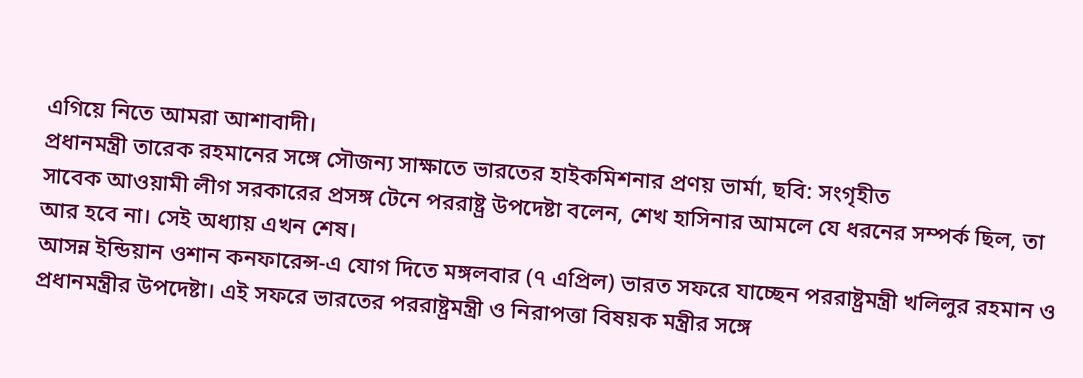এগিয়ে নিতে আমরা আশাবাদী।
প্রধানমন্ত্রী তারেক রহমানের সঙ্গে সৌজন্য সাক্ষাতে ভারতের হাইকমিশনার প্রণয় ভার্মা, ছবি: সংগৃহীত
সাবেক আওয়ামী লীগ সরকারের প্রসঙ্গ টেনে পররাষ্ট্র উপদেষ্টা বলেন, শেখ হাসিনার আমলে যে ধরনের সম্পর্ক ছিল, তা আর হবে না। সেই অধ্যায় এখন শেষ।
আসন্ন ইন্ডিয়ান ওশান কনফারেন্স-এ যোগ দিতে মঙ্গলবার (৭ এপ্রিল) ভারত সফরে যাচ্ছেন পররাষ্ট্রমন্ত্রী খলিলুর রহমান ও প্রধানমন্ত্রীর উপদেষ্টা। এই সফরে ভারতের পররাষ্ট্রমন্ত্রী ও নিরাপত্তা বিষয়ক মন্ত্রীর সঙ্গে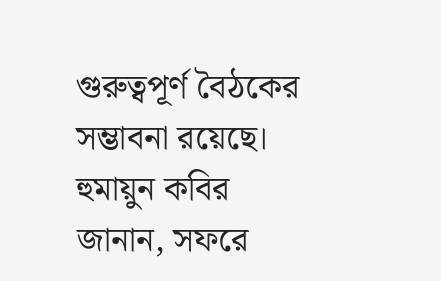গুরুত্বপূর্ণ বৈঠকের সম্ভাবনা রয়েছে।
হুমায়ুন কবির জানান, সফরে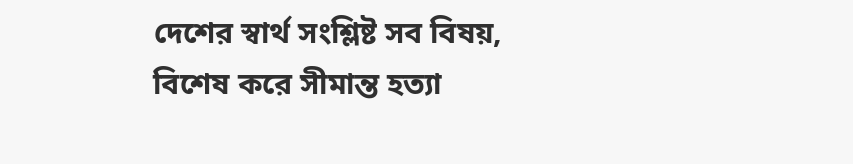দেশের স্বার্থ সংশ্লিষ্ট সব বিষয়, বিশেষ করে সীমান্ত হত্যা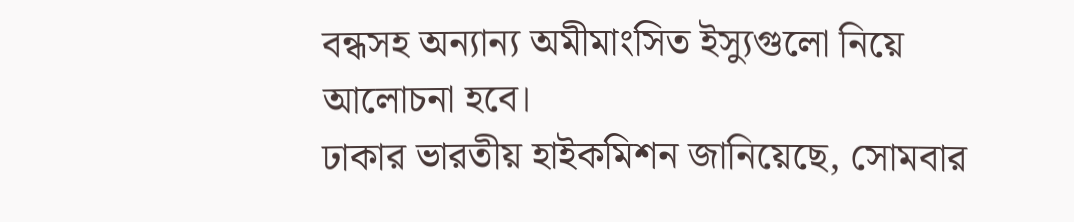বন্ধসহ অন্যান্য অমীমাংসিত ইস্যুগুলো নিয়ে আলোচনা হবে।
ঢাকার ভারতীয় হাইকমিশন জানিয়েছে, সোমবার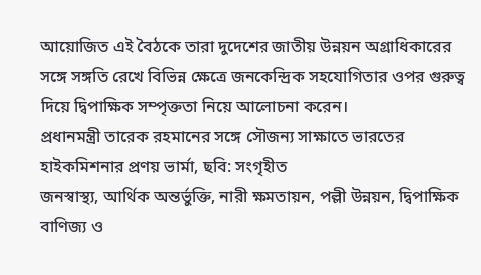আয়োজিত এই বৈঠকে তারা দুদেশের জাতীয় উন্নয়ন অগ্রাধিকারের সঙ্গে সঙ্গতি রেখে বিভিন্ন ক্ষেত্রে জনকেন্দ্রিক সহযোগিতার ওপর গুরুত্ব দিয়ে দ্বিপাক্ষিক সম্পৃক্ততা নিয়ে আলোচনা করেন।
প্রধানমন্ত্রী তারেক রহমানের সঙ্গে সৌজন্য সাক্ষাতে ভারতের হাইকমিশনার প্রণয় ভার্মা, ছবি: সংগৃহীত
জনস্বাস্থ্য, আর্থিক অন্তর্ভুক্তি, নারী ক্ষমতায়ন, পল্লী উন্নয়ন, দ্বিপাক্ষিক বাণিজ্য ও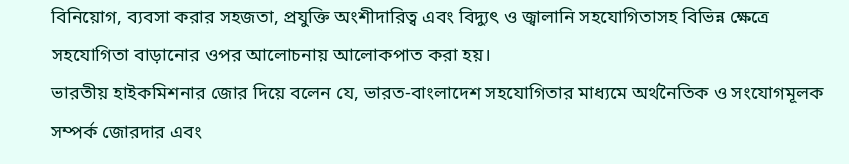বিনিয়োগ, ব্যবসা করার সহজতা, প্রযুক্তি অংশীদারিত্ব এবং বিদ্যুৎ ও জ্বালানি সহযোগিতাসহ বিভিন্ন ক্ষেত্রে সহযোগিতা বাড়ানোর ওপর আলোচনায় আলোকপাত করা হয়।
ভারতীয় হাইকমিশনার জোর দিয়ে বলেন যে, ভারত-বাংলাদেশ সহযোগিতার মাধ্যমে অর্থনৈতিক ও সংযোগমূলক সম্পর্ক জোরদার এবং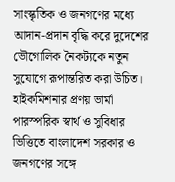সাংস্কৃতিক ও জনগণের মধ্যে আদান-প্রদান বৃদ্ধি করে দুদেশের ভৌগোলিক নৈকট্যকে নতুন সুযোগে রূপান্তরিত করা উচিত।
হাইকমিশনার প্রণয় ভার্মা পারস্পরিক স্বার্থ ও সুবিধার ভিত্তিতে বাংলাদেশ সরকার ও জনগণের সঙ্গে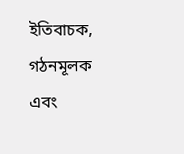ইতিবাচক, গঠনমূলক এবং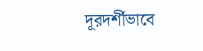দূরদর্শীভাবে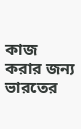কাজ করার জন্য ভারতের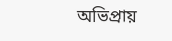অভিপ্রায়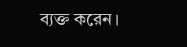ব্যক্ত করেন।